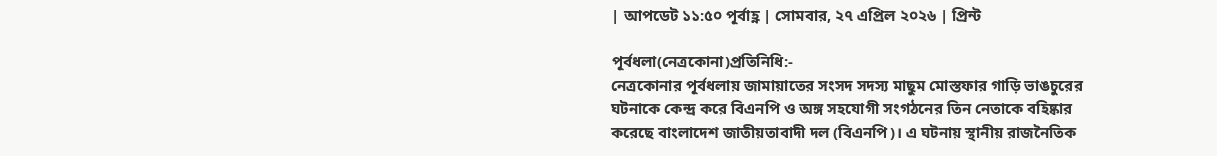| আপডেট ১১:৫০ পূর্বাহ্ণ | সোমবার, ২৭ এপ্রিল ২০২৬ | প্রিন্ট

পূর্বধলা(নেত্রকোনা)প্রতিনিধি:-
নেত্রকোনার পূর্বধলায় জামায়াতের সংসদ সদস্য মাছুম মোস্তফার গাড়ি ভাঙচুরের ঘটনাকে কেন্দ্র করে বিএনপি ও অঙ্গ সহযোগী সংগঠনের তিন নেতাকে বহিষ্কার করেছে বাংলাদেশ জাতীয়তাবাদী দল (বিএনপি)। এ ঘটনায় স্থানীয় রাজনৈতিক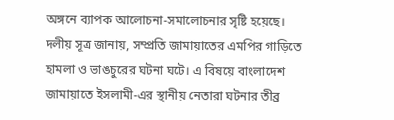অঙ্গনে ব্যাপক আলোচনা-সমালোচনার সৃষ্টি হয়েছে।
দলীয় সূত্র জানায়, সম্প্রতি জামায়াতের এমপির গাড়িতে হামলা ও ভাঙচুরের ঘটনা ঘটে। এ বিষয়ে বাংলাদেশ জামায়াতে ইসলামী-এর স্থানীয় নেতারা ঘটনার তীব্র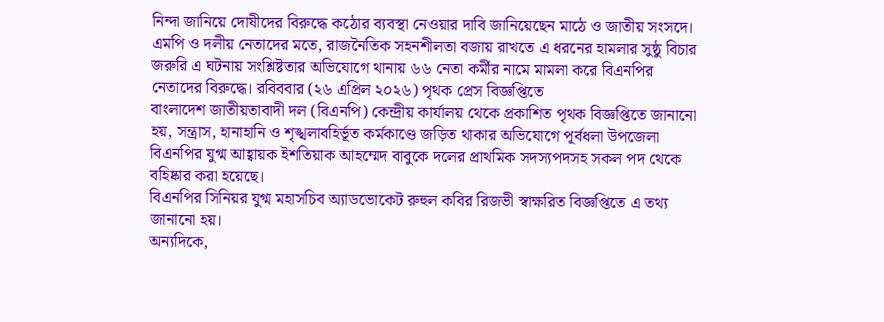নিন্দা জানিয়ে দোষীদের বিরুদ্ধে কঠোর ব্যবস্থা নেওয়ার দাবি জানিয়েছেন মাঠে ও জাতীয় সংসদে। এমপি ও দলীয় নেতাদের মতে, রাজনৈতিক সহনশীলতা বজায় রাখতে এ ধরনের হামলার সুষ্ঠু বিচার জরুরি এ ঘটনায় সংশ্লিষ্টতার অভিযোগে থানায় ৬৬ নেতা কর্মীর নামে মামলা করে বিএনপির নেতাদের বিরুদ্ধে। রবিববার (২৬ এপ্রিল ২০২৬) পৃথক প্রেস বিজ্ঞপ্তিতে
বাংলাদেশ জাতীয়তাবাদী দল (বিএনপি) কেন্দ্রীয় কার্যালয় থেকে প্রকাশিত পৃথক বিজ্ঞপ্তিতে জানানো হয়, সন্ত্রাস, হানাহানি ও শৃঙ্খলাবহির্ভূত কর্মকাণ্ডে জড়িত থাকার অভিযোগে পূর্বধলা উপজেলা বিএনপির যুগ্ম আহ্বায়ক ইশতিয়াক আহম্মেদ বাবুকে দলের প্রাথমিক সদস্যপদসহ সকল পদ থেকে বহিষ্কার করা হয়েছে।
বিএনপির সিনিয়র যুগ্ম মহাসচিব অ্যাডভোকেট রুহুল কবির রিজভী স্বাক্ষরিত বিজ্ঞপ্তিতে এ তথ্য জানানো হয়।
অন্যদিকে,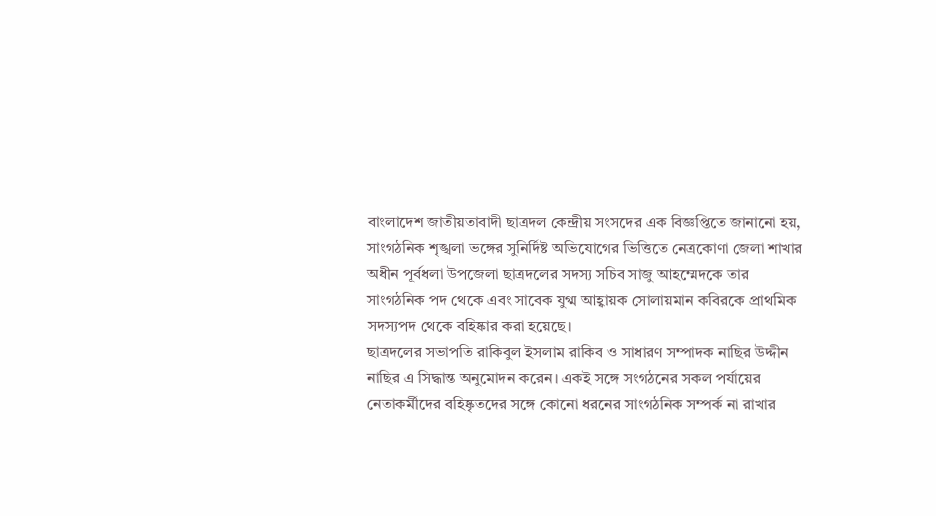বাংলাদেশ জাতীয়তাবাদী ছাত্রদল কেন্দ্রীয় সংসদের এক বিজ্ঞপ্তিতে জানানো হয়, সাংগঠনিক শৃঙ্খলা ভঙ্গের সুনির্দিষ্ট অভিযোগের ভিত্তিতে নেত্রকোণা জেলা শাখার অধীন পূর্বধলা উপজেলা ছাত্রদলের সদস্য সচিব সাজু আহম্মেদকে তার সাংগঠনিক পদ থেকে এবং সাবেক যুগ্ম আহ্বায়ক সোলায়মান কবিরকে প্রাথমিক সদস্যপদ থেকে বহিষ্কার করা হয়েছে।
ছাত্রদলের সভাপতি রাকিবুল ইসলাম রাকিব ও সাধারণ সম্পাদক নাছির উদ্দীন নাছির এ সিদ্ধান্ত অনুমোদন করেন। একই সঙ্গে সংগঠনের সকল পর্যায়ের নেতাকর্মীদের বহিষ্কৃতদের সঙ্গে কোনো ধরনের সাংগঠনিক সম্পর্ক না রাখার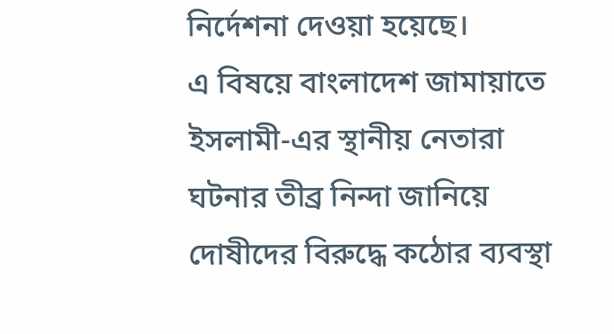নির্দেশনা দেওয়া হয়েছে।
এ বিষয়ে বাংলাদেশ জামায়াতে ইসলামী-এর স্থানীয় নেতারা ঘটনার তীব্র নিন্দা জানিয়ে দোষীদের বিরুদ্ধে কঠোর ব্যবস্থা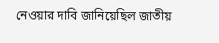নেওয়ার দাবি জানিয়েছিল জাতীয়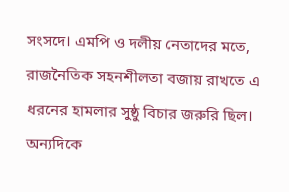সংসদে। এমপি ও দলীয় নেতাদের মতে, রাজনৈতিক সহনশীলতা বজায় রাখতে এ ধরনের হামলার সুষ্ঠু বিচার জরুরি ছিল।
অন্যদিকে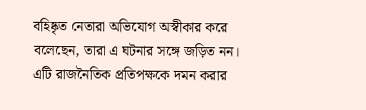বহিষ্কৃত নেতারা অভিযোগ অস্বীকার করে বলেছেন, তারা এ ঘটনার সঙ্গে জড়িত নন। এটি রাজনৈতিক প্রতিপক্ষকে দমন করার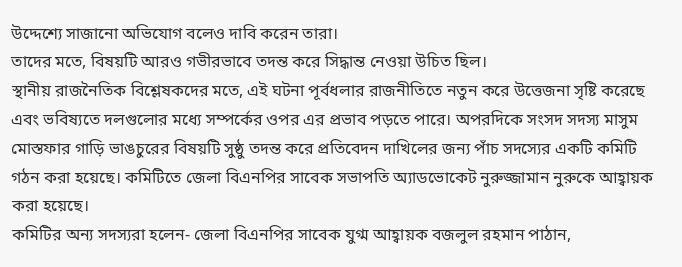উদ্দেশ্যে সাজানো অভিযোগ বলেও দাবি করেন তারা।
তাদের মতে, বিষয়টি আরও গভীরভাবে তদন্ত করে সিদ্ধান্ত নেওয়া উচিত ছিল।
স্থানীয় রাজনৈতিক বিশ্লেষকদের মতে, এই ঘটনা পূর্বধলার রাজনীতিতে নতুন করে উত্তেজনা সৃষ্টি করেছে এবং ভবিষ্যতে দলগুলোর মধ্যে সম্পর্কের ওপর এর প্রভাব পড়তে পারে। অপরদিকে সংসদ সদস্য মাসুম মোস্তফার গাড়ি ভাঙচুরের বিষয়টি সুষ্ঠু তদন্ত করে প্রতিবেদন দাখিলের জন্য পাঁচ সদস্যের একটি কমিটি গঠন করা হয়েছে। কমিটিতে জেলা বিএনপির সাবেক সভাপতি অ্যাডভোকেট নুরুজ্জামান নুরুকে আহ্বায়ক করা হয়েছে।
কমিটির অন্য সদস্যরা হলেন- জেলা বিএনপির সাবেক যুগ্ম আহ্বায়ক বজলুল রহমান পাঠান,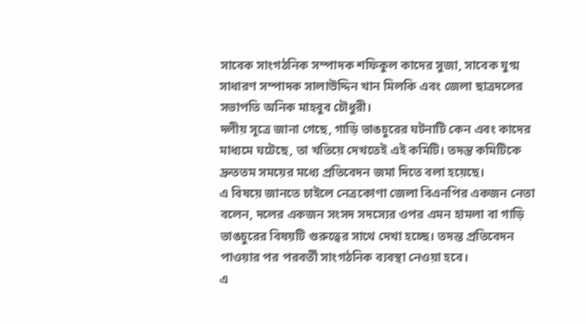সাবেক সাংগঠনিক সম্পাদক শফিকুল কাদের সুজা, সাবেক যুগ্ম সাধারণ সম্পাদক সালাউদ্দিন খান মিলকি এবং জেলা ছাত্রদলের সভাপতি অনিক মাহবুব চৌধুরী।
দলীয় সূত্রে জানা গেছে, গাড়ি ভাঙচুরের ঘটনাটি কেন এবং কাদের মাধ্যমে ঘটেছে, তা খতিয়ে দেখতেই এই কমিটি। তদন্ত কমিটিকে দ্রুততম সময়ের মধ্যে প্রতিবেদন জমা দিতে বলা হয়েছে।
এ বিষয়ে জানতে চাইলে নেত্রকোণা জেলা বিএনপির একজন নেতা বলেন, দলের একজন সংসদ সদস্যের ওপর এমন হামলা বা গাড়ি ভাঙচুরের বিষয়টি গুরুত্বের সাথে দেখা হচ্ছে। তদন্ত প্রতিবেদন পাওয়ার পর পরবর্তী সাংগঠনিক ব্যবস্থা নেওয়া হবে।
এ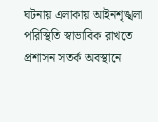ঘটনায় এলাকায় আইনশৃঙ্খলা পরিস্থিতি স্বাভাবিক রাখতে প্রশাসন সতর্ক অবস্থানে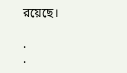রয়েছে।

.
.